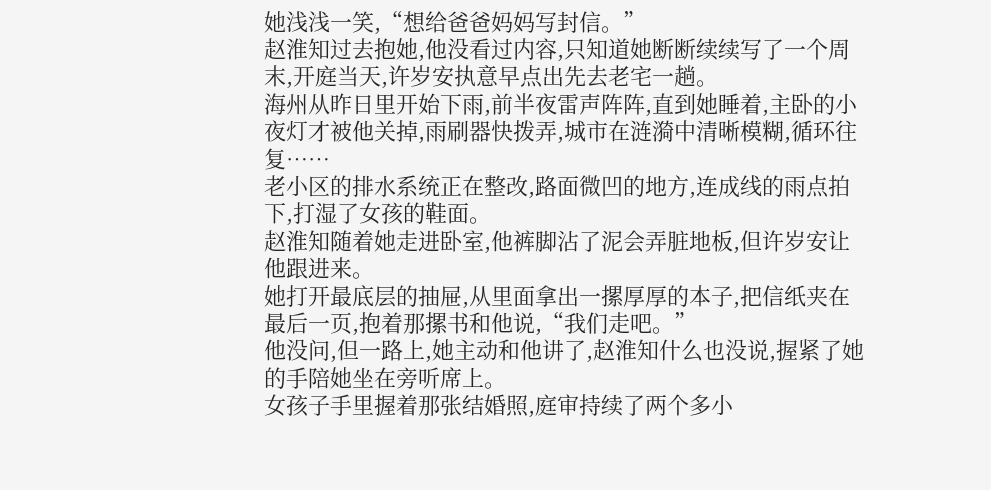她浅浅一笑,“想给爸爸妈妈写封信。”
赵淮知过去抱她,他没看过内容,只知道她断断续续写了一个周末,开庭当天,许岁安执意早点出先去老宅一趟。
海州从昨日里开始下雨,前半夜雷声阵阵,直到她睡着,主卧的小夜灯才被他关掉,雨刷器快拨弄,城市在涟漪中清晰模糊,循环往复……
老小区的排水系统正在整改,路面微凹的地方,连成线的雨点拍下,打湿了女孩的鞋面。
赵淮知随着她走进卧室,他裤脚沾了泥会弄脏地板,但许岁安让他跟进来。
她打开最底层的抽屉,从里面拿出一摞厚厚的本子,把信纸夹在最后一页,抱着那摞书和他说,“我们走吧。”
他没问,但一路上,她主动和他讲了,赵淮知什么也没说,握紧了她的手陪她坐在旁听席上。
女孩子手里握着那张结婚照,庭审持续了两个多小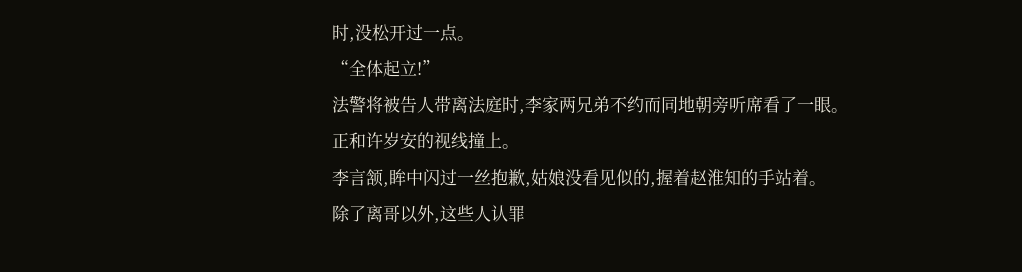时,没松开过一点。
“全体起立!”
法警将被告人带离法庭时,李家两兄弟不约而同地朝旁听席看了一眼。
正和许岁安的视线撞上。
李言颔,眸中闪过一丝抱歉,姑娘没看见似的,握着赵淮知的手站着。
除了离哥以外,这些人认罪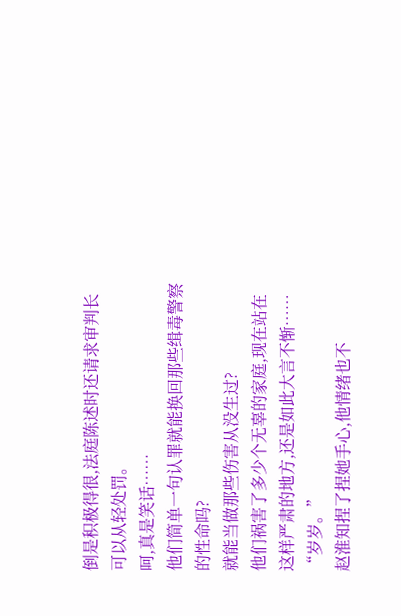倒是积极得很,法庭陈述时还请求审判长可以从轻处罚。
呵,真是笑话……
他们简单一句认罪就能换回那些缉毒警察的性命吗?
就能当做那些伤害从没生过?
他们祸害了多少个无辜的家庭,现在站在这样严肃的地方,还是如此大言不惭……
“岁岁。”
赵淮知捏了捏她手心,他情绪也不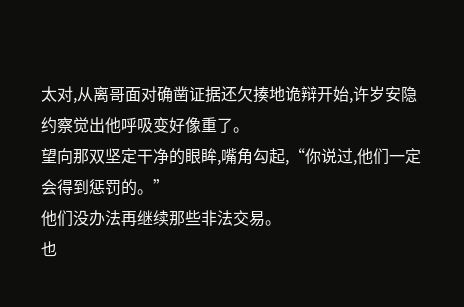太对,从离哥面对确凿证据还欠揍地诡辩开始,许岁安隐约察觉出他呼吸变好像重了。
望向那双坚定干净的眼眸,嘴角勾起,“你说过,他们一定会得到惩罚的。”
他们没办法再继续那些非法交易。
也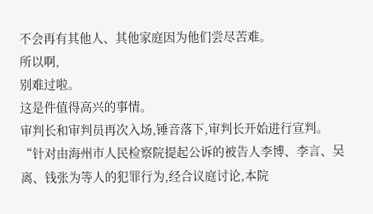不会再有其他人、其他家庭因为他们尝尽苦难。
所以啊,
别难过啦。
这是件值得高兴的事情。
审判长和审判员再次入场,锤音落下,审判长开始进行宣判。
“针对由海州市人民检察院提起公诉的被告人李博、李言、吴离、钱张为等人的犯罪行为,经合议庭讨论,本院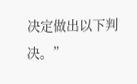决定做出以下判决。”